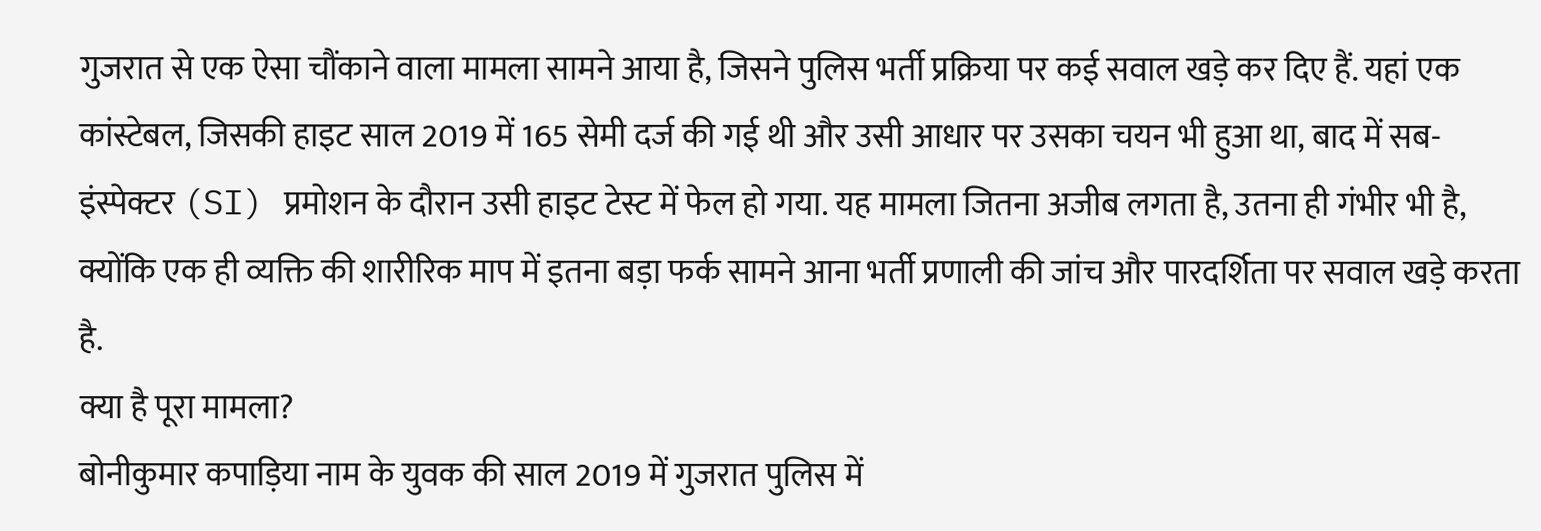गुजरात से एक ऐसा चौंकाने वाला मामला सामने आया है, जिसने पुलिस भर्ती प्रक्रिया पर कई सवाल खड़े कर दिए हैं. यहां एक कांस्टेबल, जिसकी हाइट साल 2019 में 165 सेमी दर्ज की गई थी और उसी आधार पर उसका चयन भी हुआ था, बाद में सब-इंस्पेक्टर (SI) प्रमोशन के दौरान उसी हाइट टेस्ट में फेल हो गया. यह मामला जितना अजीब लगता है, उतना ही गंभीर भी है, क्योंकि एक ही व्यक्ति की शारीरिक माप में इतना बड़ा फर्क सामने आना भर्ती प्रणाली की जांच और पारदर्शिता पर सवाल खड़े करता है.
क्या है पूरा मामला?
बोनीकुमार कपाड़िया नाम के युवक की साल 2019 में गुजरात पुलिस में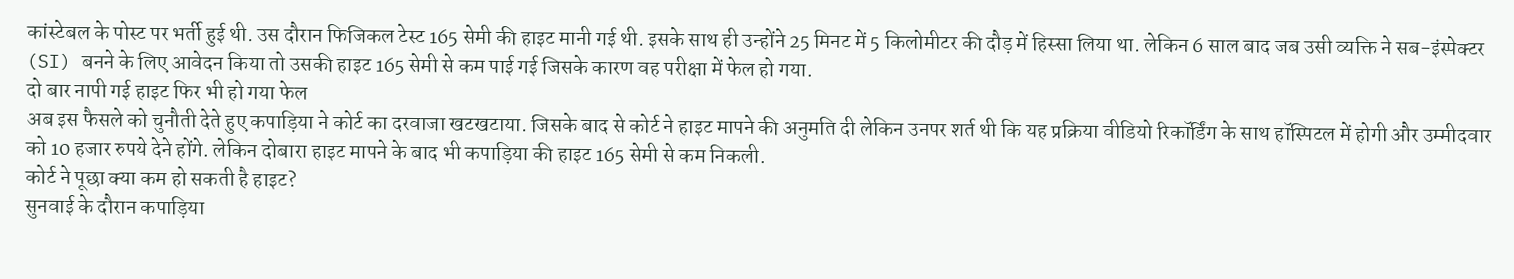कांस्टेबल के पोस्ट पर भर्ती हुई थी. उस दौरान फिजिकल टेस्ट 165 सेमी की हाइट मानी गई थी. इसके साथ ही उन्होंने 25 मिनट में 5 किलोमीटर की दौड़ में हिस्सा लिया था. लेकिन 6 साल बाद जब उसी व्यक्ति ने सब-इंस्पेक्टर (SI) बनने के लिए आवेदन किया तो उसकी हाइट 165 सेमी से कम पाई गई जिसके कारण वह परीक्षा में फेल हो गया.
दो बार नापी गई हाइट फिर भी हो गया फेल
अब इस फैसले को चुनौती देते हुए कपाड़िया ने कोर्ट का दरवाजा खटखटाया. जिसके बाद से कोर्ट ने हाइट मापने की अनुमति दी लेकिन उनपर शर्त थी कि यह प्रक्रिया वीडियो रिकॉर्डिंग के साथ हॉस्पिटल में होगी और उम्मीदवार को 10 हजार रुपये देने होंगे. लेकिन दोबारा हाइट मापने के बाद भी कपाड़िया की हाइट 165 सेमी से कम निकली.
कोर्ट ने पूछा क्या कम हो सकती है हाइट?
सुनवाई के दौरान कपाड़िया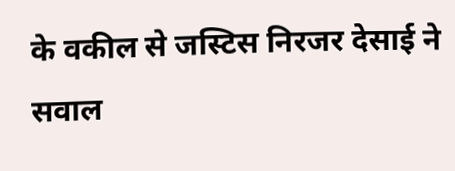के वकील से जस्टिस निरजर देसाई ने सवाल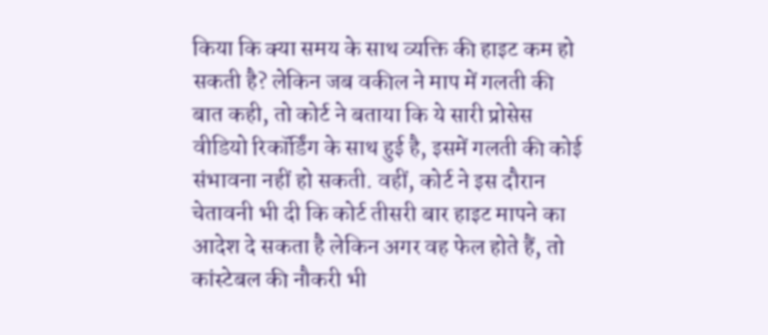किया कि क्या समय के साथ व्यक्ति की हाइट कम हो सकती है? लेकिन जब वकील ने माप में गलती की बात कही, तो कोर्ट ने बताया कि ये सारी प्रोसेस वीडियो रिकॉर्डिंग के साथ हुई है, इसमें गलती की कोई संभावना नहीं हो सकती. वहीं, कोर्ट ने इस दौरान चेतावनी भी दी कि कोर्ट तीसरी बार हाइट मापने का आदेश दे सकता है लेकिन अगर वह फेल होते हैं, तो कांस्टेबल की नौकरी भी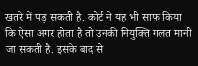खतरे में पड़ सकती है. कोर्ट ने यह भी साफ किया कि ऐसा अगर होता है तो उनकी नियुक्ति गलत मानी जा सकती है. इसके बाद से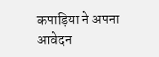कपाड़िया ने अपना आवेदन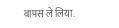वापस ले लिया.